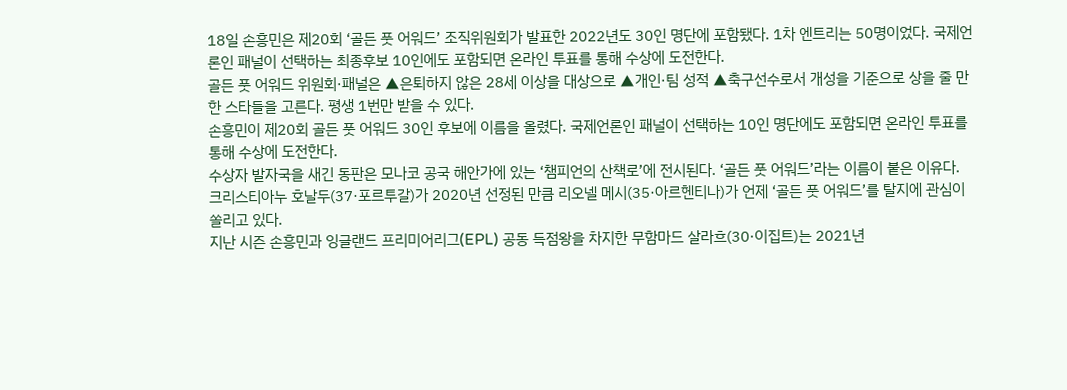18일 손흥민은 제20회 ‘골든 풋 어워드’ 조직위원회가 발표한 2022년도 30인 명단에 포함됐다. 1차 엔트리는 50명이었다. 국제언론인 패널이 선택하는 최종후보 10인에도 포함되면 온라인 투표를 통해 수상에 도전한다.
골든 풋 어워드 위원회·패널은 ▲은퇴하지 않은 28세 이상을 대상으로 ▲개인·팀 성적 ▲축구선수로서 개성을 기준으로 상을 줄 만한 스타들을 고른다. 평생 1번만 받을 수 있다.
손흥민이 제20회 골든 풋 어워드 30인 후보에 이름을 올렸다. 국제언론인 패널이 선택하는 10인 명단에도 포함되면 온라인 투표를 통해 수상에 도전한다.
수상자 발자국을 새긴 동판은 모나코 공국 해안가에 있는 ‘챔피언의 산책로’에 전시된다. ‘골든 풋 어워드’라는 이름이 붙은 이유다.
크리스티아누 호날두(37·포르투갈)가 2020년 선정된 만큼 리오넬 메시(35·아르헨티나)가 언제 ‘골든 풋 어워드’를 탈지에 관심이 쏠리고 있다.
지난 시즌 손흥민과 잉글랜드 프리미어리그(EPL) 공동 득점왕을 차지한 무함마드 살라흐(30·이집트)는 2021년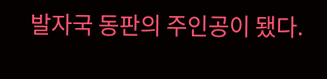발자국 동판의 주인공이 됐다.